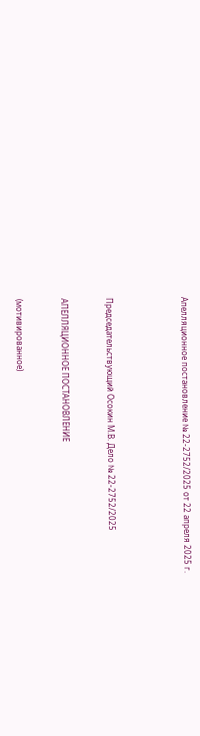Апелляционное постановление № 22-2752/2025 от 22 апреля 2025 г.




Председательствующий Осокин М.В. Дело № 22-2752/2025


АПЕЛЛЯЦИОННОЕ ПОСТАНОВЛЕНИЕ


(мотивированное)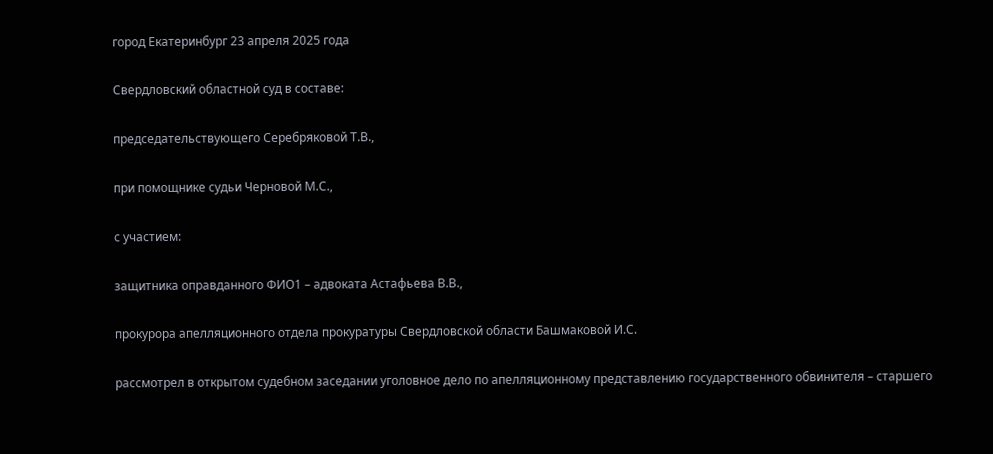город Екатеринбург 23 апреля 2025 года

Свердловский областной суд в составе:

председательствующего Серебряковой Т.В.,

при помощнике судьи Черновой М.С.,

с участием:

защитника оправданного ФИО1 – адвоката Астафьева В.В.,

прокурора апелляционного отдела прокуратуры Свердловской области Башмаковой И.С.

рассмотрел в открытом судебном заседании уголовное дело по апелляционному представлению государственного обвинителя – старшего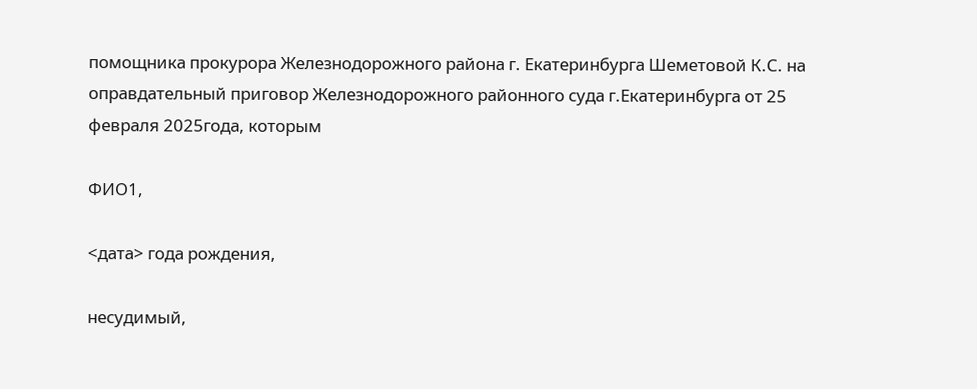помощника прокурора Железнодорожного района г. Екатеринбурга Шеметовой К.С. на оправдательный приговор Железнодорожного районного суда г.Екатеринбурга от 25 февраля 2025года, которым

ФИО1,

<дата> года рождения,

несудимый,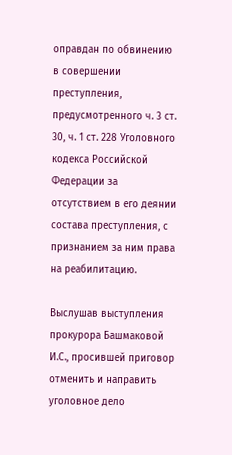оправдан по обвинению в совершении преступления, предусмотренного ч. 3 ст. 30, ч. 1 ст. 228 Уголовного кодекса Российской Федерации за отсутствием в его деянии состава преступления, с признанием за ним права на реабилитацию.

Выслушав выступления прокурора Башмаковой И.С., просившей приговор отменить и направить уголовное дело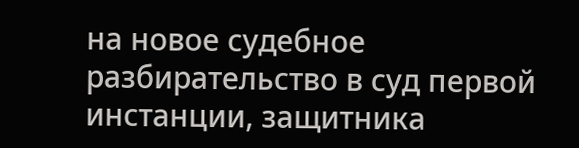на новое судебное разбирательство в суд первой инстанции, защитника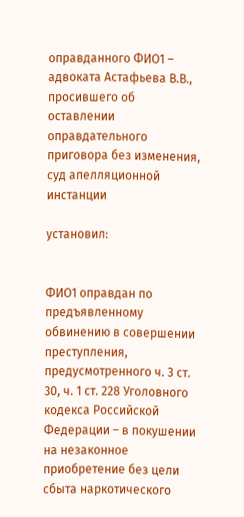оправданного ФИО1 – адвоката Астафьева В.В., просившего об оставлении оправдательного приговора без изменения, суд апелляционной инстанции

установил:


ФИО1 оправдан по предъявленному обвинению в совершении преступления, предусмотренного ч. 3 ст. 30, ч. 1 ст. 228 Уголовного кодекса Российской Федерации – в покушении на незаконное приобретение без цели сбыта наркотического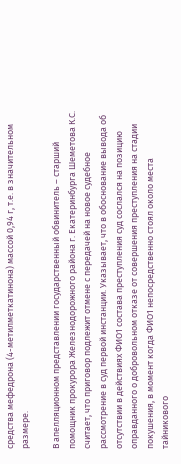средства мефедрона (4-метилметкатинона) массой 0,94 г, т.е. в значительном размере.

В апелляционном представлении государственный обвинитель – старший помощник прокурора Железнодорожного района г. Екатеринбурга Шеметова К.С. считает, что приговор подлежит отмене с передачей на новое судебное рассмотрение в суд первой инстанции. Указывает, что в обоснование вывода об отсутствии в действиях ФИО1 состава преступления суд сослался на позицию оправданного о добровольном отказе от совершения преступления на стадии покушения, в момент когда ФИО1 непосредственно стоял около места тайникового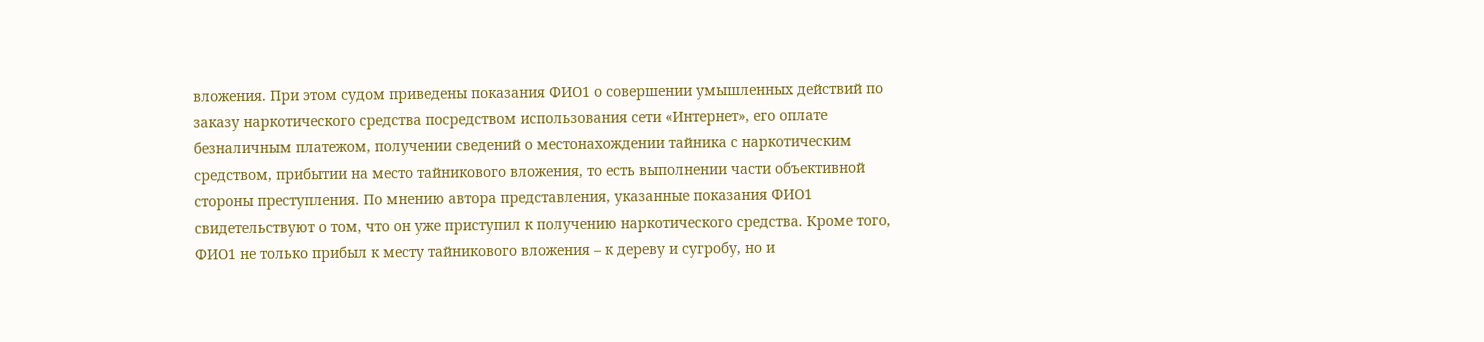вложения. При этом судом приведены показания ФИО1 о совершении умышленных действий по заказу наркотического средства посредством использования сети «Интернет», его оплате безналичным платежом, получении сведений о местонахождении тайника с наркотическим средством, прибытии на место тайникового вложения, то есть выполнении части объективной стороны преступления. По мнению автора представления, указанные показания ФИО1 свидетельствуют о том, что он уже приступил к получению наркотического средства. Кроме того, ФИО1 не только прибыл к месту тайникового вложения – к дереву и сугробу, но и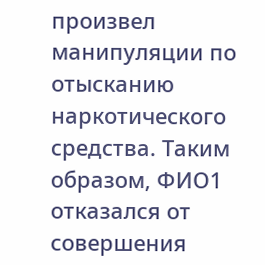произвел манипуляции по отысканию наркотического средства. Таким образом, ФИО1 отказался от совершения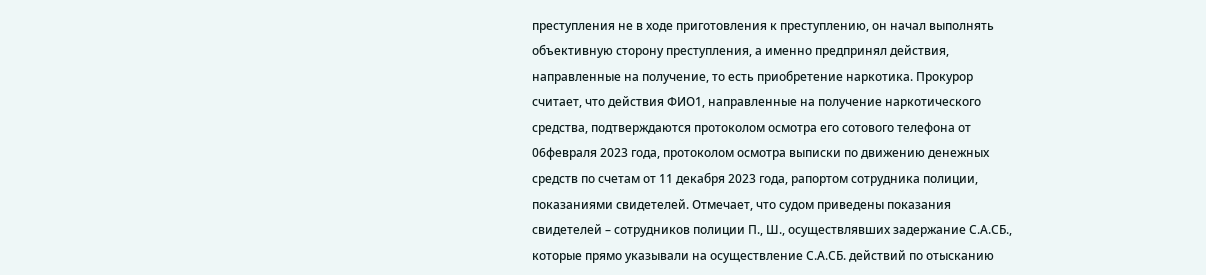преступления не в ходе приготовления к преступлению, он начал выполнять объективную сторону преступления, а именно предпринял действия, направленные на получение, то есть приобретение наркотика. Прокурор считает, что действия ФИО1, направленные на получение наркотического средства, подтверждаются протоколом осмотра его сотового телефона от 06февраля 2023 года, протоколом осмотра выписки по движению денежных средств по счетам от 11 декабря 2023 года, рапортом сотрудника полиции, показаниями свидетелей. Отмечает, что судом приведены показания свидетелей – сотрудников полиции П., Ш., осуществлявших задержание С.А.СБ., которые прямо указывали на осуществление С.А.СБ. действий по отысканию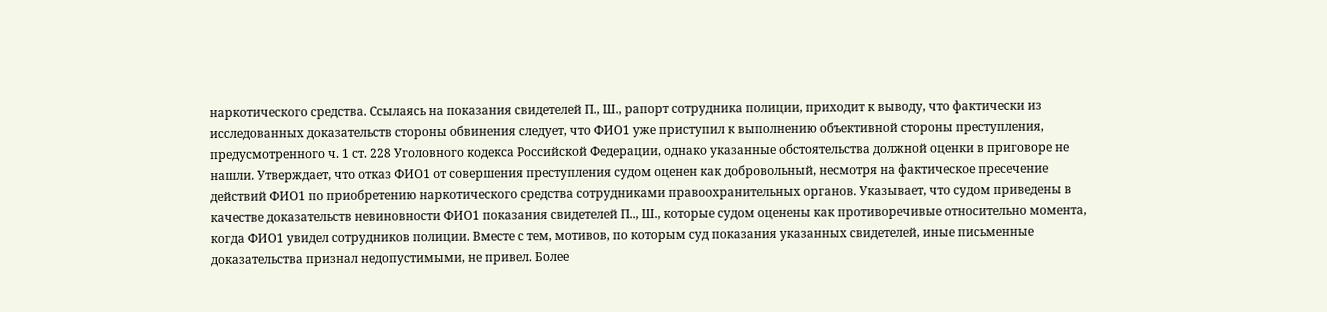наркотического средства. Ссылаясь на показания свидетелей П., Ш., рапорт сотрудника полиции, приходит к выводу, что фактически из исследованных доказательств стороны обвинения следует, что ФИО1 уже приступил к выполнению объективной стороны преступления, предусмотренного ч. 1 ст. 228 Уголовного кодекса Российской Федерации, однако указанные обстоятельства должной оценки в приговоре не нашли. Утверждает, что отказ ФИО1 от совершения преступления судом оценен как добровольный, несмотря на фактическое пресечение действий ФИО1 по приобретению наркотического средства сотрудниками правоохранительных органов. Указывает, что судом приведены в качестве доказательств невиновности ФИО1 показания свидетелей П.., Ш., которые судом оценены как противоречивые относительно момента, когда ФИО1 увидел сотрудников полиции. Вместе с тем, мотивов, по которым суд показания указанных свидетелей, иные письменные доказательства признал недопустимыми, не привел. Более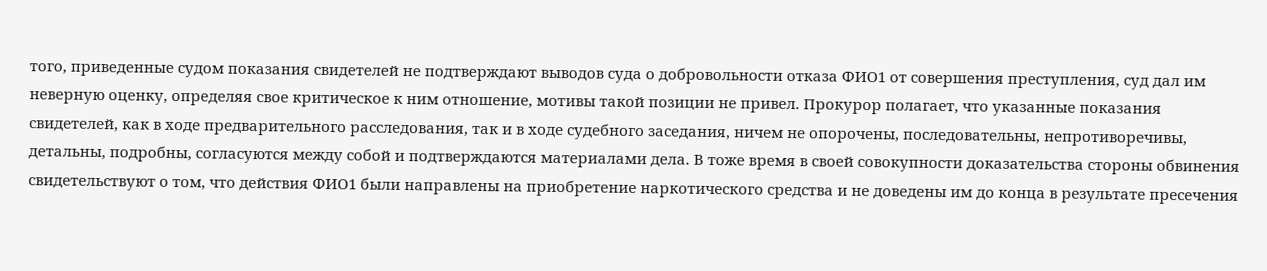того, приведенные судом показания свидетелей не подтверждают выводов суда о добровольности отказа ФИО1 от совершения преступления, суд дал им неверную оценку, определяя свое критическое к ним отношение, мотивы такой позиции не привел. Прокурор полагает, что указанные показания свидетелей, как в ходе предварительного расследования, так и в ходе судебного заседания, ничем не опорочены, последовательны, непротиворечивы, детальны, подробны, согласуются между собой и подтверждаются материалами дела. В тоже время в своей совокупности доказательства стороны обвинения свидетельствуют о том, что действия ФИО1 были направлены на приобретение наркотического средства и не доведены им до конца в результате пресечения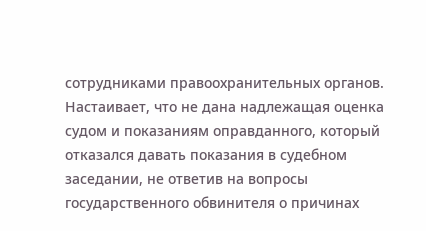сотрудниками правоохранительных органов. Настаивает, что не дана надлежащая оценка судом и показаниям оправданного, который отказался давать показания в судебном заседании, не ответив на вопросы государственного обвинителя о причинах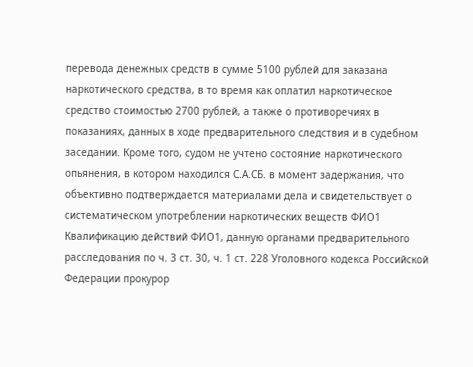перевода денежных средств в сумме 5100 рублей для заказана наркотического средства, в то время как оплатил наркотическое средство стоимостью 2700 рублей, а также о противоречиях в показаниях, данных в ходе предварительного следствия и в судебном заседании. Кроме того, судом не учтено состояние наркотического опьянения, в котором находился С.А.СБ. в момент задержания, что объективно подтверждается материалами дела и свидетельствует о систематическом употреблении наркотических веществ ФИО1 Квалификацию действий ФИО1, данную органами предварительного расследования по ч. 3 ст. 30, ч. 1 ст. 228 Уголовного кодекса Российской Федерации прокурор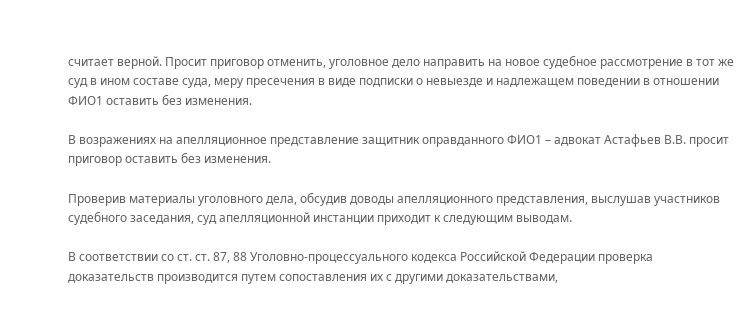считает верной. Просит приговор отменить, уголовное дело направить на новое судебное рассмотрение в тот же суд в ином составе суда, меру пресечения в виде подписки о невыезде и надлежащем поведении в отношении ФИО1 оставить без изменения.

В возражениях на апелляционное представление защитник оправданного ФИО1 – адвокат Астафьев В.В. просит приговор оставить без изменения.

Проверив материалы уголовного дела, обсудив доводы апелляционного представления, выслушав участников судебного заседания, суд апелляционной инстанции приходит к следующим выводам.

В соответствии со ст. ст. 87, 88 Уголовно-процессуального кодекса Российской Федерации проверка доказательств производится путем сопоставления их с другими доказательствами,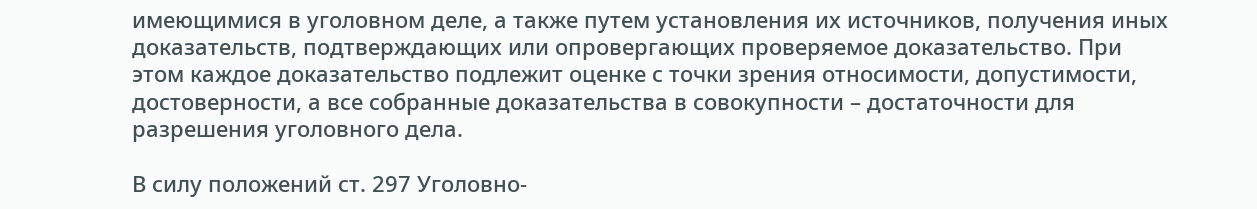имеющимися в уголовном деле, а также путем установления их источников, получения иных доказательств, подтверждающих или опровергающих проверяемое доказательство. При этом каждое доказательство подлежит оценке с точки зрения относимости, допустимости, достоверности, а все собранные доказательства в совокупности – достаточности для разрешения уголовного дела.

В силу положений ст. 297 Уголовно-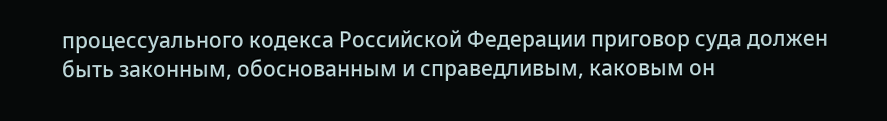процессуального кодекса Российской Федерации приговор суда должен быть законным, обоснованным и справедливым, каковым он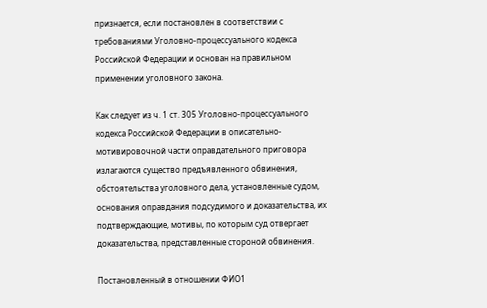признается, если постановлен в соответствии с требованиями Уголовно-процессуального кодекса Российской Федерации и основан на правильном применении уголовного закона.

Как следует из ч. 1 ст. 305 Уголовно-процессуального кодекса Российской Федерации в описательно-мотивировочной части оправдательного приговора излагаются существо предъявленного обвинения, обстоятельства уголовного дела, установленные судом, основания оправдания подсудимого и доказательства, их подтверждающие, мотивы, по которым суд отвергает доказательства, представленные стороной обвинения.

Постановленный в отношении ФИО1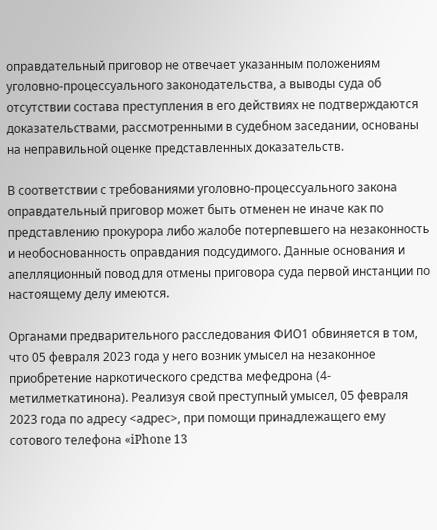оправдательный приговор не отвечает указанным положениям уголовно-процессуального законодательства, а выводы суда об отсутствии состава преступления в его действиях не подтверждаются доказательствами, рассмотренными в судебном заседании, основаны на неправильной оценке представленных доказательств.

В соответствии с требованиями уголовно-процессуального закона оправдательный приговор может быть отменен не иначе как по представлению прокурора либо жалобе потерпевшего на незаконность и необоснованность оправдания подсудимого. Данные основания и апелляционный повод для отмены приговора суда первой инстанции по настоящему делу имеются.

Органами предварительного расследования ФИО1 обвиняется в том, что 05 февраля 2023 года у него возник умысел на незаконное приобретение наркотического средства мефедрона (4-метилметкатинона). Реализуя свой преступный умысел, 05 февраля 2023 года по адресу <адрес>, при помощи принадлежащего ему сотового телефона «iPhone 13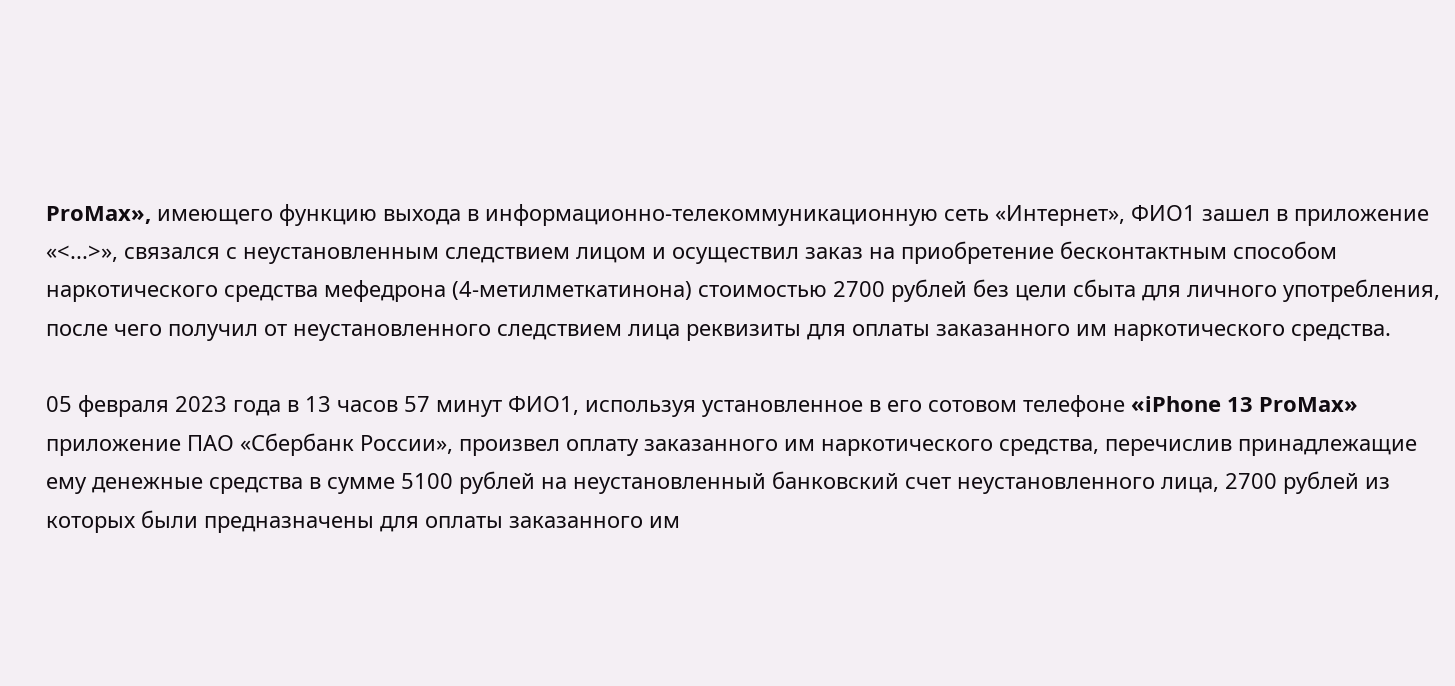ProMax», имеющего функцию выхода в информационно-телекоммуникационную сеть «Интернет», ФИО1 зашел в приложение «<...>», связался с неустановленным следствием лицом и осуществил заказ на приобретение бесконтактным способом наркотического средства мефедрона (4-метилметкатинона) стоимостью 2700 рублей без цели сбыта для личного употребления, после чего получил от неустановленного следствием лица реквизиты для оплаты заказанного им наркотического средства.

05 февраля 2023 года в 13 часов 57 минут ФИО1, используя установленное в его сотовом телефоне «iPhone 13 ProMax» приложение ПАО «Сбербанк России», произвел оплату заказанного им наркотического средства, перечислив принадлежащие ему денежные средства в сумме 5100 рублей на неустановленный банковский счет неустановленного лица, 2700 рублей из которых были предназначены для оплаты заказанного им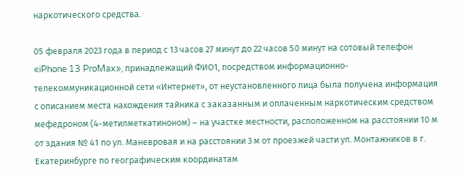наркотического средства.

05 февраля 2023 года в период с 13 часов 27 минут до 22 часов 50 минут на сотовый телефон «iPhone 13 ProMax», принадлежащий ФИО1, посредством информационно-телекоммуникационной сети «Интернет», от неустановленного лица была получена информация с описанием места нахождения тайника с заказанным и оплаченным наркотическим средством мефедроном (4-метилметкатиноном) – на участке местности, расположенном на расстоянии 10 м от здания № 41 по ул. Маневровая и на расстоянии 3 м от проезжей части ул. Монтажников в г. Екатеринбурге по географическим координатам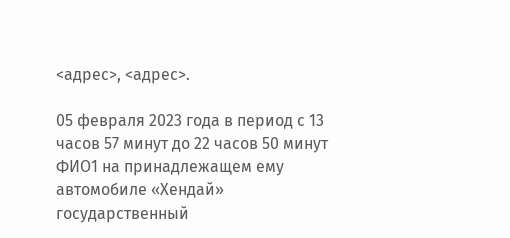<адрес>, <адрес>.

05 февраля 2023 года в период с 13 часов 57 минут до 22 часов 50 минут ФИО1 на принадлежащем ему автомобиле «Хендай» государственный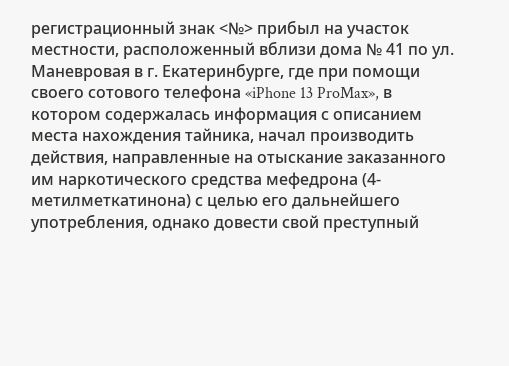регистрационный знак <№> прибыл на участок местности, расположенный вблизи дома № 41 по ул. Маневровая в г. Екатеринбурге, где при помощи своего сотового телефона «iPhone 13 ProMax», в котором содержалась информация с описанием места нахождения тайника, начал производить действия, направленные на отыскание заказанного им наркотического средства мефедрона (4-метилметкатинона) с целью его дальнейшего употребления, однако довести свой преступный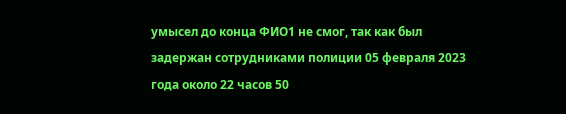умысел до конца ФИО1 не смог, так как был задержан сотрудниками полиции 05 февраля 2023 года около 22 часов 50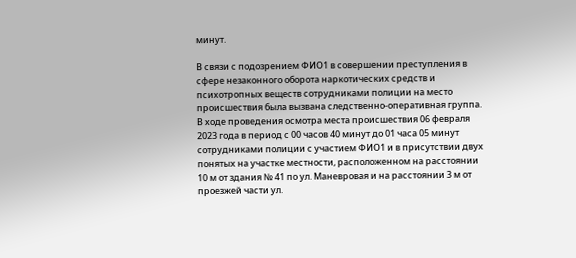минут.

В связи с подозрением ФИО1 в совершении преступления в сфере незаконного оборота наркотических средств и психотропных веществ сотрудниками полиции на место происшествия была вызвана следственно-оперативная группа. В ходе проведения осмотра места происшествия 06 февраля 2023 года в период с 00 часов 40 минут до 01 часа 05 минут сотрудниками полиции с участием ФИО1 и в присутствии двух понятых на участке местности, расположенном на расстоянии 10 м от здания № 41 по ул. Маневровая и на расстоянии 3 м от проезжей части ул.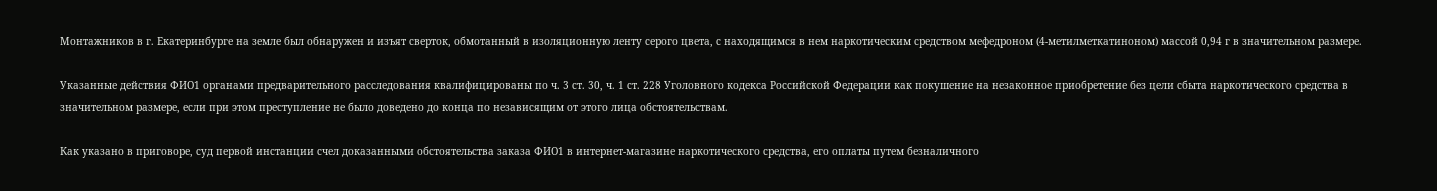Монтажников в г. Екатеринбурге на земле был обнаружен и изъят сверток, обмотанный в изоляционную ленту серого цвета, с находящимся в нем наркотическим средством мефедроном (4-метилметкатиноном) массой 0,94 г в значительном размере.

Указанные действия ФИО1 органами предварительного расследования квалифицированы по ч. 3 ст. 30, ч. 1 ст. 228 Уголовного кодекса Российской Федерации как покушение на незаконное приобретение без цели сбыта наркотического средства в значительном размере, если при этом преступление не было доведено до конца по независящим от этого лица обстоятельствам.

Как указано в приговоре, суд первой инстанции счел доказанными обстоятельства заказа ФИО1 в интернет-магазине наркотического средства, его оплаты путем безналичного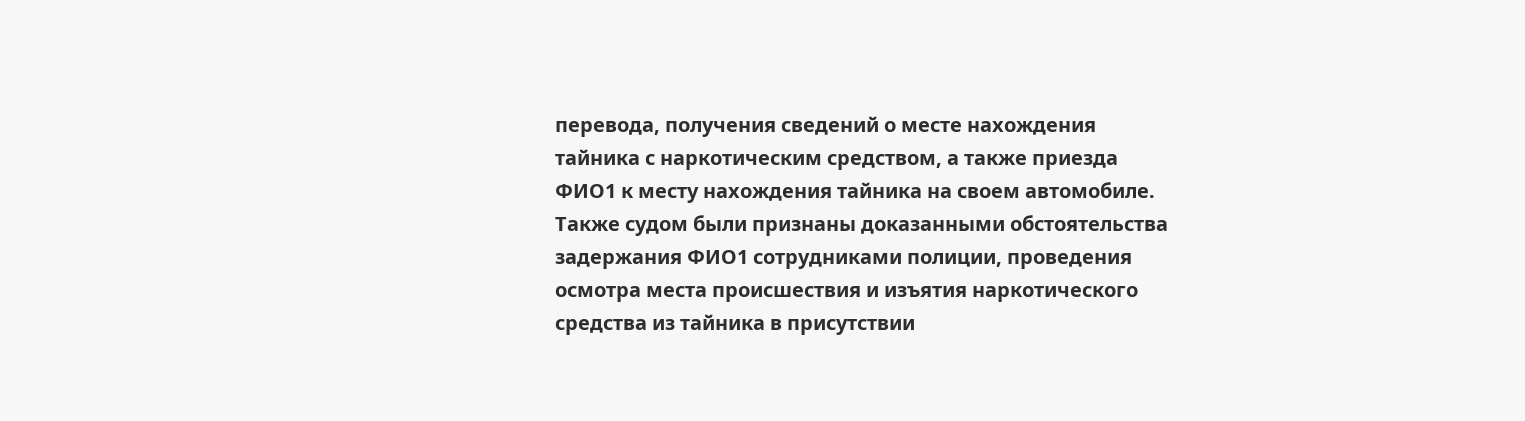перевода, получения сведений о месте нахождения тайника с наркотическим средством, а также приезда ФИО1 к месту нахождения тайника на своем автомобиле. Также судом были признаны доказанными обстоятельства задержания ФИО1 сотрудниками полиции, проведения осмотра места происшествия и изъятия наркотического средства из тайника в присутствии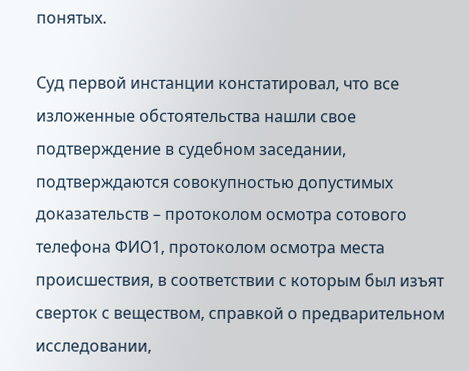понятых.

Суд первой инстанции констатировал, что все изложенные обстоятельства нашли свое подтверждение в судебном заседании, подтверждаются совокупностью допустимых доказательств – протоколом осмотра сотового телефона ФИО1, протоколом осмотра места происшествия, в соответствии с которым был изъят сверток с веществом, справкой о предварительном исследовании,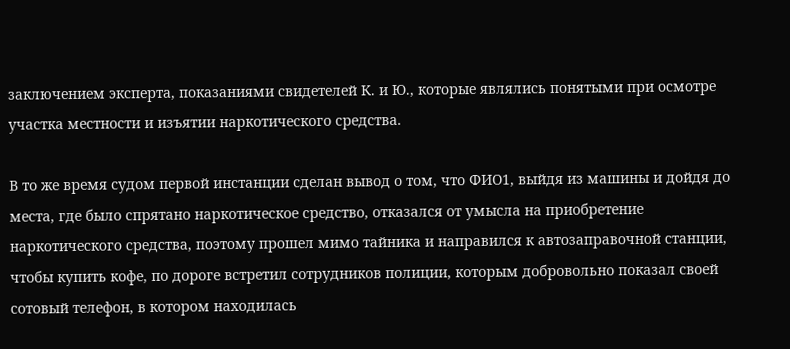заключением эксперта, показаниями свидетелей К. и Ю., которые являлись понятыми при осмотре участка местности и изъятии наркотического средства.

В то же время судом первой инстанции сделан вывод о том, что ФИО1, выйдя из машины и дойдя до места, где было спрятано наркотическое средство, отказался от умысла на приобретение наркотического средства, поэтому прошел мимо тайника и направился к автозаправочной станции, чтобы купить кофе, по дороге встретил сотрудников полиции, которым добровольно показал своей сотовый телефон, в котором находилась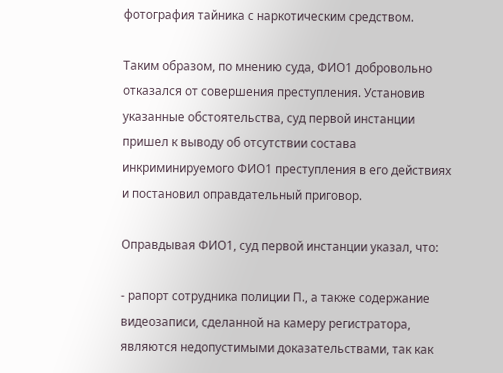фотография тайника с наркотическим средством.

Таким образом, по мнению суда, ФИО1 добровольно отказался от совершения преступления. Установив указанные обстоятельства, суд первой инстанции пришел к выводу об отсутствии состава инкриминируемого ФИО1 преступления в его действиях и постановил оправдательный приговор.

Оправдывая ФИО1, суд первой инстанции указал, что:

- рапорт сотрудника полиции П., а также содержание видеозаписи, сделанной на камеру регистратора, являются недопустимыми доказательствами, так как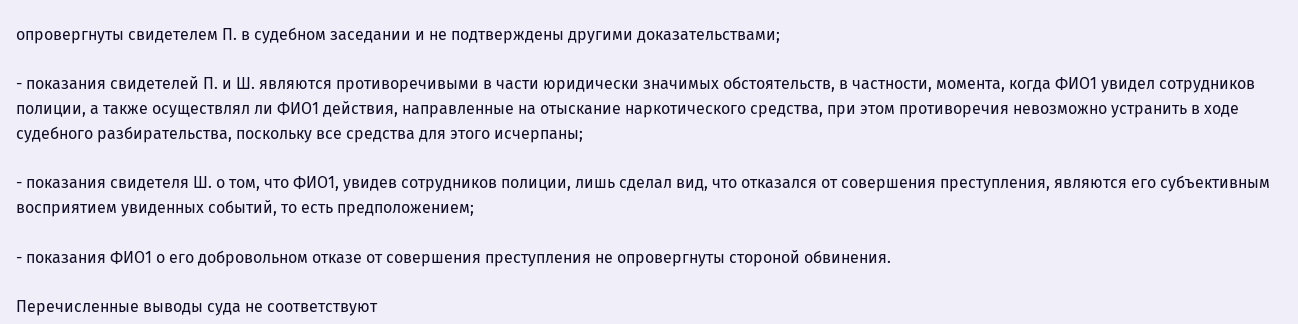опровергнуты свидетелем П. в судебном заседании и не подтверждены другими доказательствами;

- показания свидетелей П. и Ш. являются противоречивыми в части юридически значимых обстоятельств, в частности, момента, когда ФИО1 увидел сотрудников полиции, а также осуществлял ли ФИО1 действия, направленные на отыскание наркотического средства, при этом противоречия невозможно устранить в ходе судебного разбирательства, поскольку все средства для этого исчерпаны;

- показания свидетеля Ш. о том, что ФИО1, увидев сотрудников полиции, лишь сделал вид, что отказался от совершения преступления, являются его субъективным восприятием увиденных событий, то есть предположением;

- показания ФИО1 о его добровольном отказе от совершения преступления не опровергнуты стороной обвинения.

Перечисленные выводы суда не соответствуют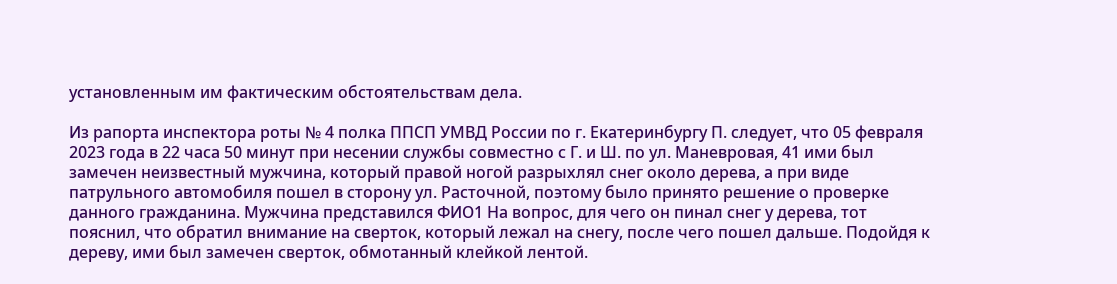установленным им фактическим обстоятельствам дела.

Из рапорта инспектора роты № 4 полка ППСП УМВД России по г. Екатеринбургу П. следует, что 05 февраля 2023 года в 22 часа 50 минут при несении службы совместно с Г. и Ш. по ул. Маневровая, 41 ими был замечен неизвестный мужчина, который правой ногой разрыхлял снег около дерева, а при виде патрульного автомобиля пошел в сторону ул. Расточной, поэтому было принято решение о проверке данного гражданина. Мужчина представился ФИО1 На вопрос, для чего он пинал снег у дерева, тот пояснил, что обратил внимание на сверток, который лежал на снегу, после чего пошел дальше. Подойдя к дереву, ими был замечен сверток, обмотанный клейкой лентой.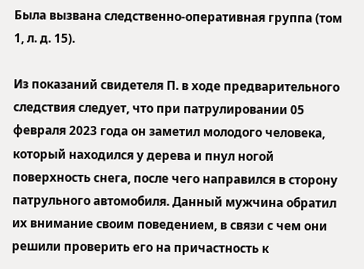Была вызвана следственно-оперативная группа (том 1, л. д. 15).

Из показаний свидетеля П. в ходе предварительного следствия следует, что при патрулировании 05 февраля 2023 года он заметил молодого человека, который находился у дерева и пнул ногой поверхность снега, после чего направился в сторону патрульного автомобиля. Данный мужчина обратил их внимание своим поведением, в связи с чем они решили проверить его на причастность к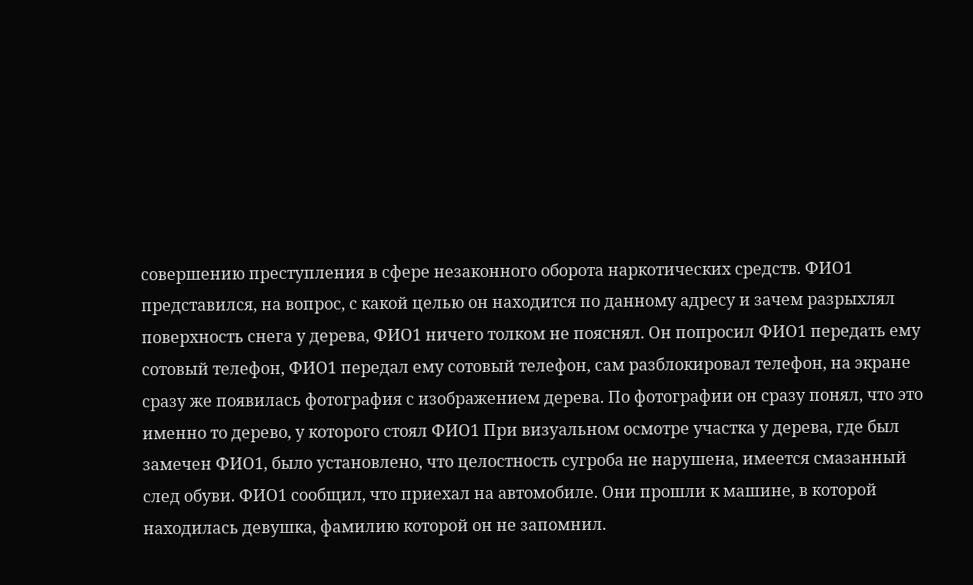совершению преступления в сфере незаконного оборота наркотических средств. ФИО1 представился, на вопрос, с какой целью он находится по данному адресу и зачем разрыхлял поверхность снега у дерева, ФИО1 ничего толком не пояснял. Он попросил ФИО1 передать ему сотовый телефон, ФИО1 передал ему сотовый телефон, сам разблокировал телефон, на экране сразу же появилась фотография с изображением дерева. По фотографии он сразу понял, что это именно то дерево, у которого стоял ФИО1 При визуальном осмотре участка у дерева, где был замечен ФИО1, было установлено, что целостность сугроба не нарушена, имеется смазанный след обуви. ФИО1 сообщил, что приехал на автомобиле. Они прошли к машине, в которой находилась девушка, фамилию которой он не запомнил.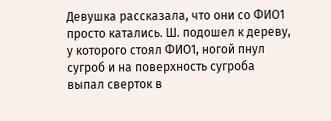Девушка рассказала, что они со ФИО1 просто катались. Ш. подошел к дереву, у которого стоял ФИО1, ногой пнул сугроб и на поверхность сугроба выпал сверток в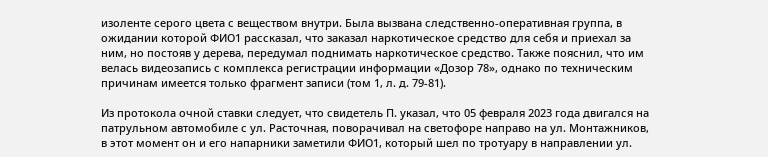изоленте серого цвета с веществом внутри. Была вызвана следственно-оперативная группа, в ожидании которой ФИО1 рассказал, что заказал наркотическое средство для себя и приехал за ним, но постояв у дерева, передумал поднимать наркотическое средство. Также пояснил, что им велась видеозапись с комплекса регистрации информации «Дозор 78», однако по техническим причинам имеется только фрагмент записи (том 1, л. д. 79-81).

Из протокола очной ставки следует, что свидетель П. указал, что 05 февраля 2023 года двигался на патрульном автомобиле с ул. Расточная, поворачивал на светофоре направо на ул. Монтажников, в этот момент он и его напарники заметили ФИО1, который шел по тротуару в направлении ул.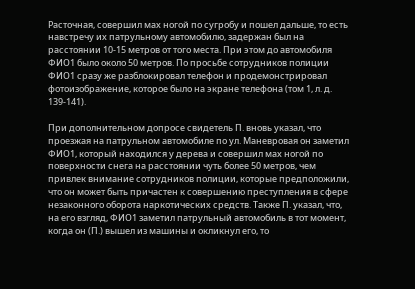Расточная, совершил мах ногой по сугробу и пошел дальше, то есть навстречу их патрульному автомобилю, задержан был на расстоянии 10-15 метров от того места. При этом до автомобиля ФИО1 было около 50 метров. По просьбе сотрудников полиции ФИО1 сразу же разблокировал телефон и продемонстрировал фотоизображение, которое было на экране телефона (том 1, л. д. 139-141).

При дополнительном допросе свидетель П. вновь указал, что проезжая на патрульном автомобиле по ул. Маневровая он заметил ФИО1, который находился у дерева и совершил мах ногой по поверхности снега на расстоянии чуть более 50 метров, чем привлек внимание сотрудников полиции, которые предположили, что он может быть причастен к совершению преступления в сфере незаконного оборота наркотических средств. Также П. указал, что, на его взгляд, ФИО1 заметил патрульный автомобиль в тот момент, когда он (П.) вышел из машины и окликнул его, то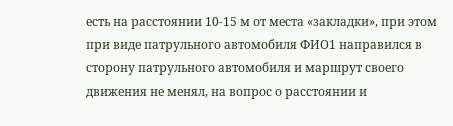есть на расстоянии 10-15 м от места «закладки», при этом при виде патрульного автомобиля ФИО1 направился в сторону патрульного автомобиля и маршрут своего движения не менял, на вопрос о расстоянии и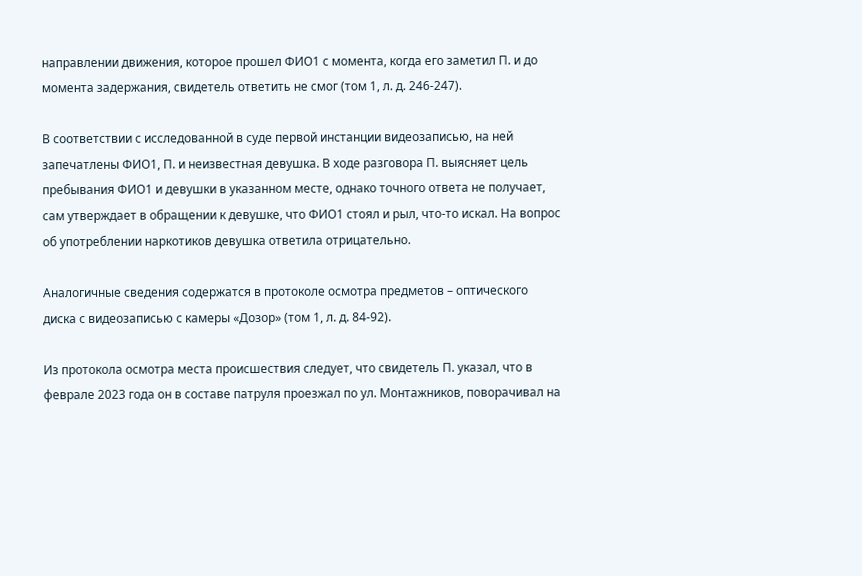направлении движения, которое прошел ФИО1 с момента, когда его заметил П. и до момента задержания, свидетель ответить не смог (том 1, л. д. 246-247).

В соответствии с исследованной в суде первой инстанции видеозаписью, на ней запечатлены ФИО1, П. и неизвестная девушка. В ходе разговора П. выясняет цель пребывания ФИО1 и девушки в указанном месте, однако точного ответа не получает, сам утверждает в обращении к девушке, что ФИО1 стоял и рыл, что-то искал. На вопрос об употреблении наркотиков девушка ответила отрицательно.

Аналогичные сведения содержатся в протоколе осмотра предметов – оптического диска с видеозаписью с камеры «Дозор» (том 1, л. д. 84-92).

Из протокола осмотра места происшествия следует, что свидетель П. указал, что в феврале 2023 года он в составе патруля проезжал по ул. Монтажников, поворачивал на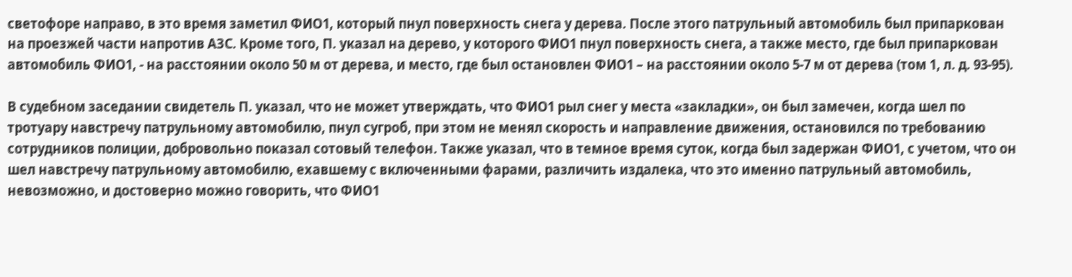светофоре направо, в это время заметил ФИО1, который пнул поверхность снега у дерева. После этого патрульный автомобиль был припаркован на проезжей части напротив АЗС. Кроме того, П. указал на дерево, у которого ФИО1 пнул поверхность снега, а также место, где был припаркован автомобиль ФИО1, - на расстоянии около 50 м от дерева, и место, где был остановлен ФИО1 – на расстоянии около 5-7 м от дерева (том 1, л. д. 93-95).

В судебном заседании свидетель П. указал, что не может утверждать, что ФИО1 рыл снег у места «закладки», он был замечен, когда шел по тротуару навстречу патрульному автомобилю, пнул сугроб, при этом не менял скорость и направление движения, остановился по требованию сотрудников полиции, добровольно показал сотовый телефон. Также указал, что в темное время суток, когда был задержан ФИО1, с учетом, что он шел навстречу патрульному автомобилю, ехавшему с включенными фарами, различить издалека, что это именно патрульный автомобиль, невозможно, и достоверно можно говорить, что ФИО1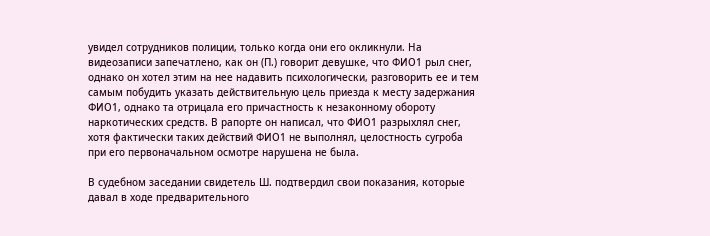увидел сотрудников полиции, только когда они его окликнули. На видеозаписи запечатлено, как он (П.) говорит девушке, что ФИО1 рыл снег, однако он хотел этим на нее надавить психологически, разговорить ее и тем самым побудить указать действительную цель приезда к месту задержания ФИО1, однако та отрицала его причастность к незаконному обороту наркотических средств. В рапорте он написал, что ФИО1 разрыхлял снег, хотя фактически таких действий ФИО1 не выполнял, целостность сугроба при его первоначальном осмотре нарушена не была.

В судебном заседании свидетель Ш. подтвердил свои показания, которые давал в ходе предварительного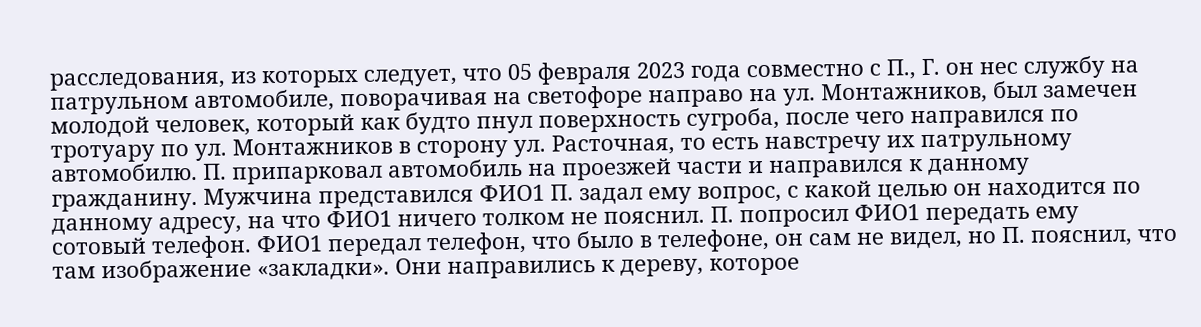расследования, из которых следует, что 05 февраля 2023 года совместно с П., Г. он нес службу на патрульном автомобиле, поворачивая на светофоре направо на ул. Монтажников, был замечен молодой человек, который как будто пнул поверхность сугроба, после чего направился по тротуару по ул. Монтажников в сторону ул. Расточная, то есть навстречу их патрульному автомобилю. П. припарковал автомобиль на проезжей части и направился к данному гражданину. Мужчина представился ФИО1 П. задал ему вопрос, с какой целью он находится по данному адресу, на что ФИО1 ничего толком не пояснил. П. попросил ФИО1 передать ему сотовый телефон. ФИО1 передал телефон, что было в телефоне, он сам не видел, но П. пояснил, что там изображение «закладки». Они направились к дереву, которое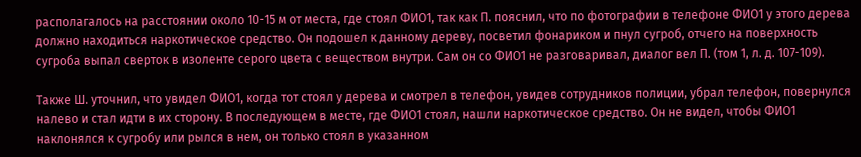располагалось на расстоянии около 10-15 м от места, где стоял ФИО1, так как П. пояснил, что по фотографии в телефоне ФИО1 у этого дерева должно находиться наркотическое средство. Он подошел к данному дереву, посветил фонариком и пнул сугроб, отчего на поверхность сугроба выпал сверток в изоленте серого цвета с веществом внутри. Сам он со ФИО1 не разговаривал, диалог вел П. (том 1, л. д. 107-109).

Также Ш. уточнил, что увидел ФИО1, когда тот стоял у дерева и смотрел в телефон, увидев сотрудников полиции, убрал телефон, повернулся налево и стал идти в их сторону. В последующем в месте, где ФИО1 стоял, нашли наркотическое средство. Он не видел, чтобы ФИО1 наклонялся к сугробу или рылся в нем, он только стоял в указанном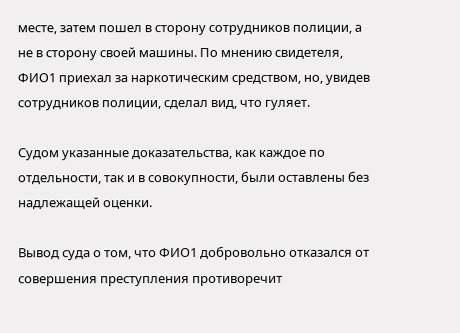месте, затем пошел в сторону сотрудников полиции, а не в сторону своей машины. По мнению свидетеля, ФИО1 приехал за наркотическим средством, но, увидев сотрудников полиции, сделал вид, что гуляет.

Судом указанные доказательства, как каждое по отдельности, так и в совокупности, были оставлены без надлежащей оценки.

Вывод суда о том, что ФИО1 добровольно отказался от совершения преступления противоречит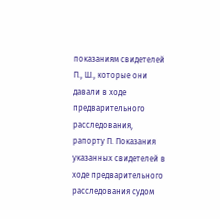показаниям свидетелей П., Ш., которые они давали в ходе предварительного расследования, рапорту П. Показания указанных свидетелей в ходе предварительного расследования судом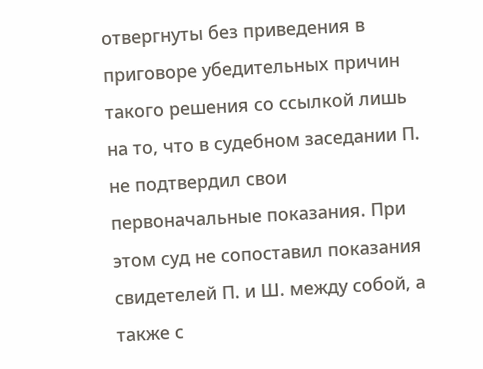отвергнуты без приведения в приговоре убедительных причин такого решения со ссылкой лишь на то, что в судебном заседании П. не подтвердил свои первоначальные показания. При этом суд не сопоставил показания свидетелей П. и Ш. между собой, а также с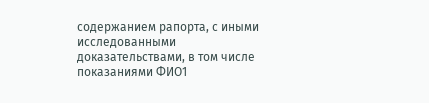содержанием рапорта, с иными исследованными доказательствами, в том числе показаниями ФИО1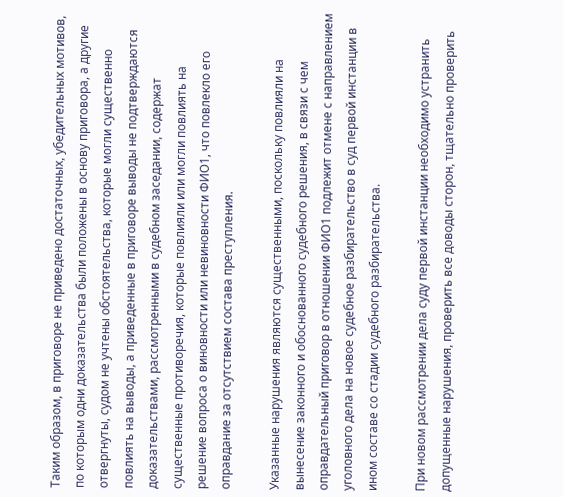Таким образом, в приговоре не приведено достаточных, убедительных мотивов, по которым одни доказательства были положены в основу приговора, а другие отвергнуты, судом не учтены обстоятельства, которые могли существенно повлиять на выводы, а приведенные в приговоре выводы не подтверждаются доказательствами, рассмотренными в судебном заседании, содержат существенные противоречия, которые повлияли или могли повлиять на решение вопроса о виновности или невиновности ФИО1, что повлекло его оправдание за отсутствием состава преступления.

Указанные нарушения являются существенными, поскольку повлияли на вынесение законного и обоснованного судебного решения, в связи с чем оправдательный приговор в отношении ФИО1 подлежит отмене с направлением уголовного дела на новое судебное разбирательство в суд первой инстанции в ином составе со стадии судебного разбирательства.

При новом рассмотрении дела суду первой инстанции необходимо устранить допущенные нарушения, проверить все доводы сторон, тщательно проверить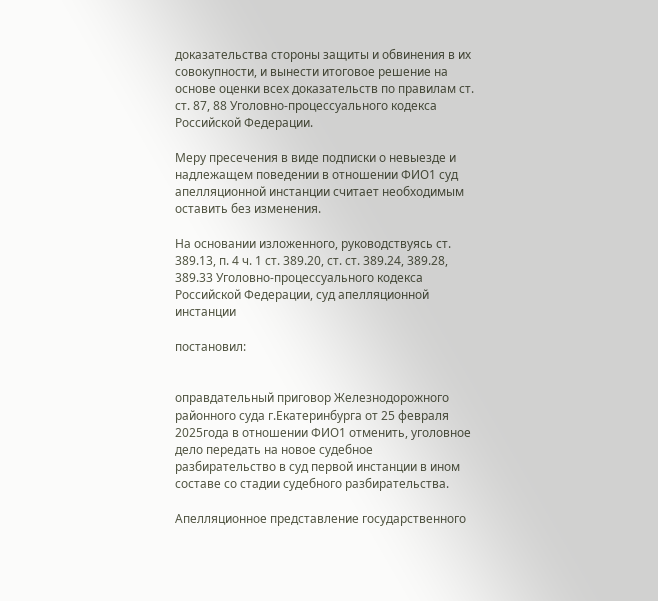доказательства стороны защиты и обвинения в их совокупности, и вынести итоговое решение на основе оценки всех доказательств по правилам ст. ст. 87, 88 Уголовно-процессуального кодекса Российской Федерации.

Меру пресечения в виде подписки о невыезде и надлежащем поведении в отношении ФИО1 суд апелляционной инстанции считает необходимым оставить без изменения.

На основании изложенного, руководствуясь ст. 389.13, п. 4 ч. 1 ст. 389.20, ст. ст. 389.24, 389.28, 389.33 Уголовно-процессуального кодекса Российской Федерации, суд апелляционной инстанции

постановил:


оправдательный приговор Железнодорожного районного суда г.Екатеринбурга от 25 февраля 2025года в отношении ФИО1 отменить, уголовное дело передать на новое судебное разбирательство в суд первой инстанции в ином составе со стадии судебного разбирательства.

Апелляционное представление государственного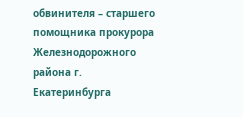обвинителя – старшего помощника прокурора Железнодорожного района г. Екатеринбурга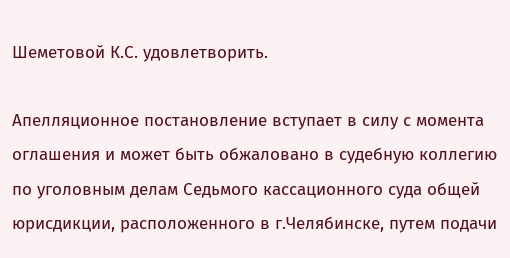Шеметовой К.С. удовлетворить.

Апелляционное постановление вступает в силу с момента оглашения и может быть обжаловано в судебную коллегию по уголовным делам Седьмого кассационного суда общей юрисдикции, расположенного в г.Челябинске, путем подачи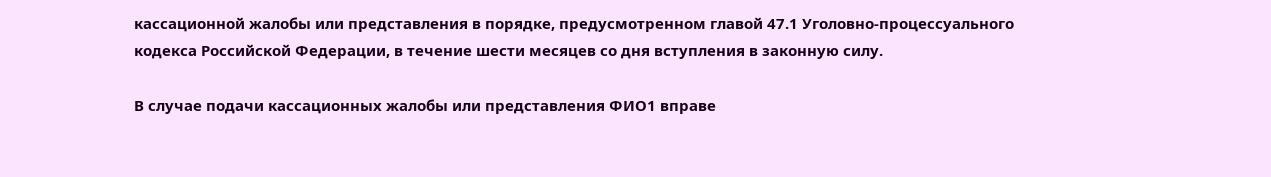кассационной жалобы или представления в порядке, предусмотренном главой 47.1 Уголовно-процессуального кодекса Российской Федерации, в течение шести месяцев со дня вступления в законную силу.

В случае подачи кассационных жалобы или представления ФИО1 вправе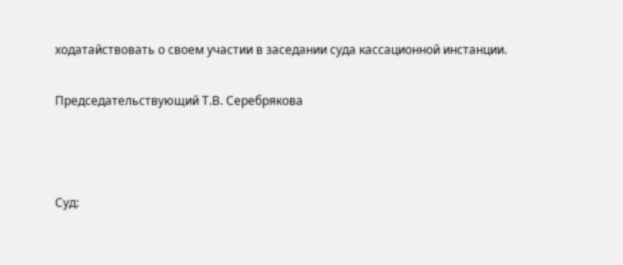ходатайствовать о своем участии в заседании суда кассационной инстанции.

Председательствующий Т.В. Серебрякова



Суд: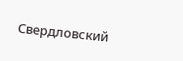Свердловский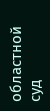областной суд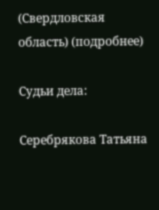(Свердловская область) (подробнее)

Судьи дела:

Серебрякова Татьяна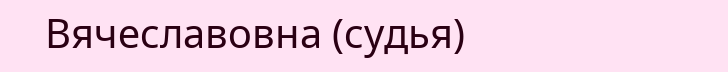Вячеславовна (судья)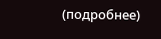(подробнее)